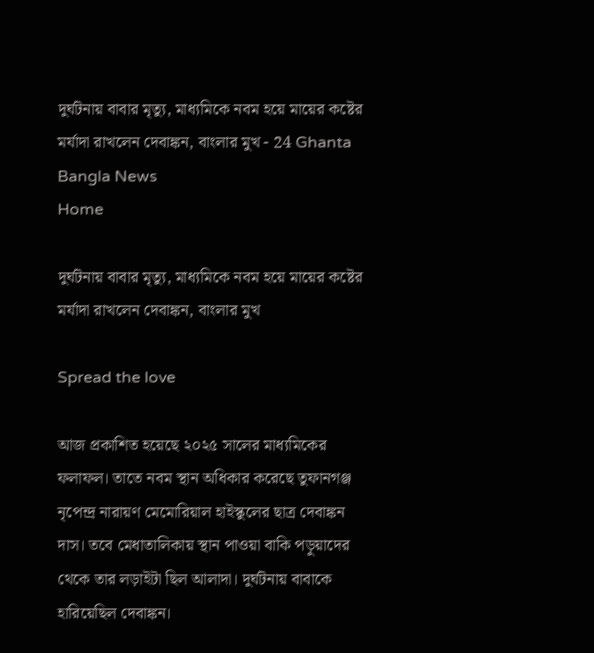দুর্ঘটনায় বাবার মৃত্যু, মাধ্যমিকে নবম হয়ে মায়ের কষ্টের মর্যাদা রাখলেন দেবাঙ্কন, বাংলার মুখ - 24 Ghanta Bangla News
Home

দুর্ঘটনায় বাবার মৃত্যু, মাধ্যমিকে নবম হয়ে মায়ের কষ্টের মর্যাদা রাখলেন দেবাঙ্কন, বাংলার মুখ

Spread the love

আজ প্রকাশিত হয়েছে ২০২৫ সালের মাধ্যমিকের ফলাফল। তাতে নবম স্থান অধিকার করেছে তুফানগঞ্জ নৃপেন্দ্র নারায়ণ মেমোরিয়াল হাইস্কুলের ছাত্র দেবাঙ্কন দাস। তবে মেধাতালিকায় স্থান পাওয়া বাকি পড়ুয়াদের থেকে তার লড়াইটা ছিল আলাদা। দুর্ঘটনায় বাবাকে হারিয়েছিল দেবাঙ্কন।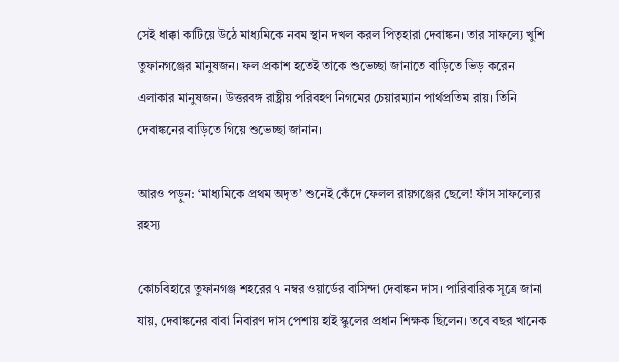সেই ধাক্কা কাটিয়ে উঠে মাধ্যমিকে নবম স্থান দখল করল পিতৃহারা দেবাঙ্কন। তার সাফল্যে খুশি তুফানগঞ্জের মানুষজন। ফল প্রকাশ হতেই তাকে শুভেচ্ছা জানাতে বাড়িতে ভিড় করেন এলাকার মানুষজন। উত্তরবঙ্গ রাষ্ট্রীয় পরিবহণ নিগমের চেয়ারম্যান পার্থপ্রতিম রায়। তিনি দেবাঙ্কনের বাড়িতে গিয়ে শুভেচ্ছা জানান।

আরও পড়ুন: ‘মাধ্যমিকে প্রথম অদৃত’ শুনেই কেঁদে ফেলল রায়গঞ্জের ছেলে! ফাঁস সাফল্যের রহস্য

কোচবিহারে তুফানগঞ্জ শহরের ৭ নম্বর ওয়ার্ডের বাসিন্দা দেবাঙ্কন দাস। পারিবারিক সূত্রে জানা যায়, দেবাঙ্কনের বাবা নিবারণ দাস পেশায় হাই স্কুলের প্রধান শিক্ষক ছিলেন। তবে বছর খানেক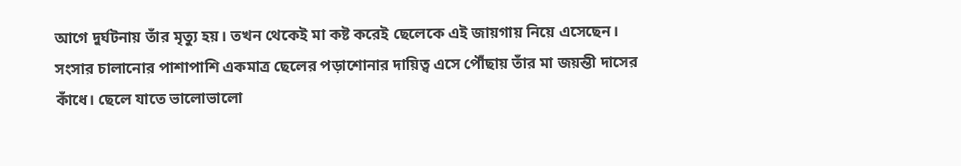আগে দুর্ঘটনায় তাঁর মৃত্যু হয়। তখন থেকেই মা কষ্ট করেই ছেলেকে এই জায়গায় নিয়ে এসেছেন। সংসার চালানোর পাশাপাশি একমাত্র ছেলের পড়াশোনার দায়িত্ব এসে পৌঁছায় তাঁর মা জয়ন্তী দাসের কাঁধে। ছেলে যাতে ভালোভালো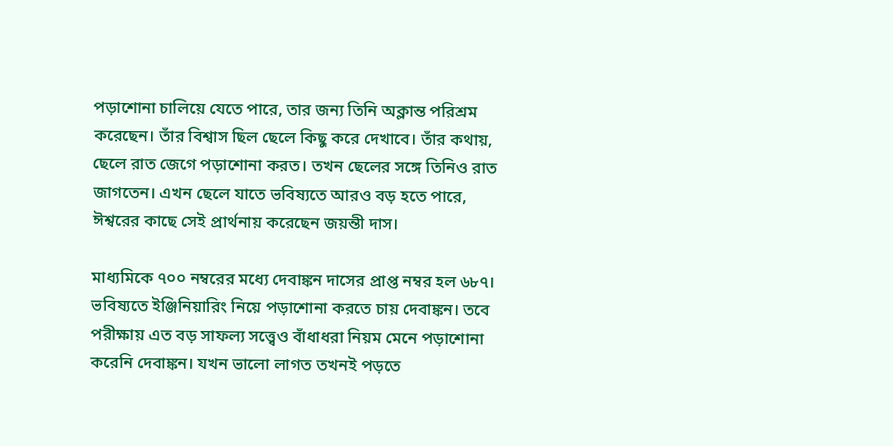পড়াশোনা চালিয়ে যেতে পারে, তার জন্য তিনি অক্লান্ত পরিশ্রম করেছেন। তাঁর বিশ্বাস ছিল ছেলে কিছু করে দেখাবে। তাঁর কথায়, ছেলে রাত জেগে পড়াশোনা করত। তখন ছেলের সঙ্গে তিনিও রাত জাগতেন। এখন ছেলে যাতে ভবিষ্যতে আরও বড় হতে পারে, ঈশ্বরের কাছে সেই প্রার্থনায় করেছেন জয়ন্তী দাস।

মাধ্যমিকে ৭০০ নম্বরের মধ্যে দেবাঙ্কন দাসের প্রাপ্ত নম্বর হল ৬৮৭। ভবিষ্যতে ইঞ্জিনিয়ারিং নিয়ে পড়াশোনা করতে চায় দেবাঙ্কন। তবে পরীক্ষায় এত বড় সাফল্য সত্ত্বেও বাঁধাধরা নিয়ম মেনে পড়াশোনা করেনি দেবাঙ্কন। যখন ভালো লাগত তখনই পড়তে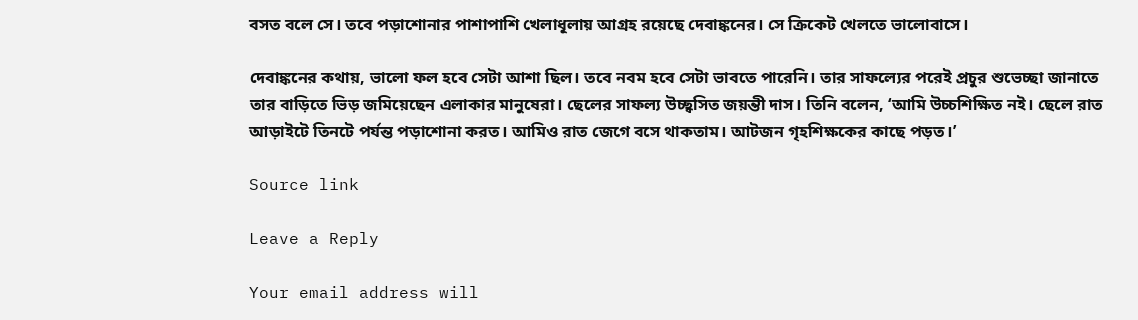বসত বলে সে। তবে পড়াশোনার পাশাপাশি খেলাধূলায় আগ্রহ রয়েছে দেবাঙ্কনের। সে ক্রিকেট খেলতে ভালোবাসে।

দেবাঙ্কনের কথায়, ভালো ফল হবে সেটা আশা ছিল। তবে নবম হবে সেটা ভাবতে পারেনি। তার সাফল্যের পরেই প্রচুর শুভেচ্ছা জানাতে তার বাড়িতে ভিড় জমিয়েছেন এলাকার মানুষেরা। ছেলের সাফল্য উচ্ছ্বসিত জয়ন্তী দাস। তিনি বলেন, ‘আমি উচ্চশিক্ষিত নই। ছেলে রাত আড়াইটে তিনটে পর্যন্ত পড়াশোনা করত। আমিও রাত জেগে বসে থাকতাম। আটজন গৃহশিক্ষকের কাছে পড়ত।’

Source link

Leave a Reply

Your email address will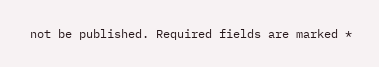not be published. Required fields are marked *